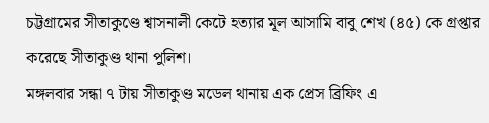চট্টগ্রামের সীতাকুণ্ডে শ্বাসনালী কেটে হত্যার মূল আসামি বাবু শেখ (৪৫) কে গ্রপ্তার করেছে সীতাকুণ্ড থানা পুলিশ।
মঙ্গলবার সন্ধা ৭ টায় সীতাকুণ্ড মডেল থানায় এক প্রেস ব্রিফিং এ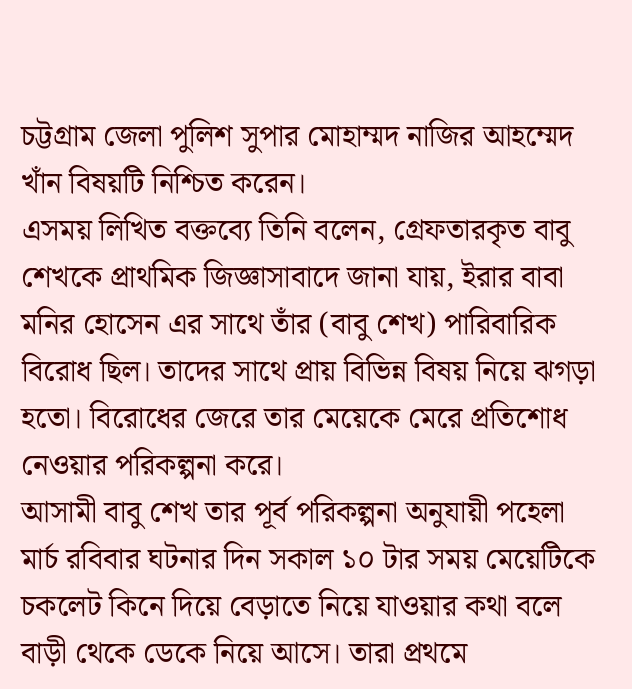চট্টগ্রাম জেলা পুলিশ সুপার মোহাম্মদ নাজির আহম্মেদ খাঁন বিষয়টি নিশ্চিত করেন।
এসময় লিখিত বক্তব্যে তিনি বলেন, গ্রেফতারকৃত বাবু শেখকে প্রাথমিক জিজ্ঞাসাবাদে জানা যায়, ইরার বাবা মনির হোসেন এর সাথে তাঁর (বাবু শেখ) পারিবারিক বিরোধ ছিল। তাদের সাথে প্রায় বিভিন্ন বিষয় নিয়ে ঝগড়া হতো। বিরোধের জেরে তার মেয়েকে মেরে প্রতিশোধ নেওয়ার পরিকল্পনা করে।
আসামী বাবু শেখ তার পূর্ব পরিকল্পনা অনুযায়ী পহেলা মার্চ রবিবার ঘটনার দিন সকাল ১০ টার সময় মেয়েটিকে চকলেট কিনে দিয়ে বেড়াতে নিয়ে যাওয়ার কথা বলে বাড়ী থেকে ডেকে নিয়ে আসে। তারা প্রথমে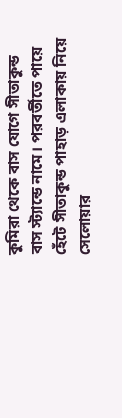কুমিরা থেকে বাস যোগে সীতাকুন্ড বাস স্ট্যান্ডে নামে। পরবর্তীতে পায়ে হেঁটে সীতাকুন্ড পাহাড় এলাকায় নিয়ে সেলোয়ার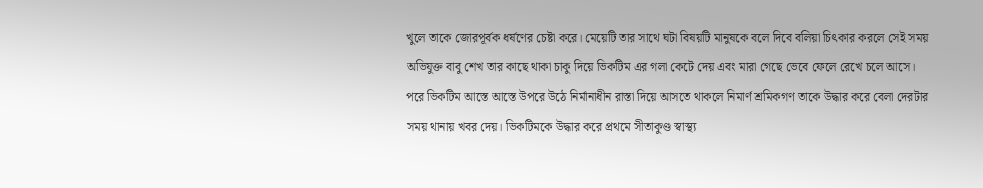খুলে তাকে জোরপূর্বক ধর্ষণের চেষ্টা করে। মেয়েটি তার সাথে ঘটা বিষয়টি মানুষকে বলে দিবে বলিয়া চিৎকার করলে সেই সময় অভিযুক্ত বাবু শেখ তার কাছে থাকা চাকু দিয়ে ভিকটিম এর গলা কেটে দেয় এবং মারা গেছে ভেবে ফেলে রেখে চলে আসে।
পরে ভিকটিম আস্তে আস্তে উপরে উঠে নির্মানাধীন রাস্তা দিয়ে আসতে থাকলে নিমার্ণ শ্রমিকগণ তাকে উদ্ধার করে বেলা দেরটার সময় থানায় খবর দেয়। ভিকটিমকে উদ্ধার করে প্রথমে সীতাকুণ্ড স্বাস্থ্য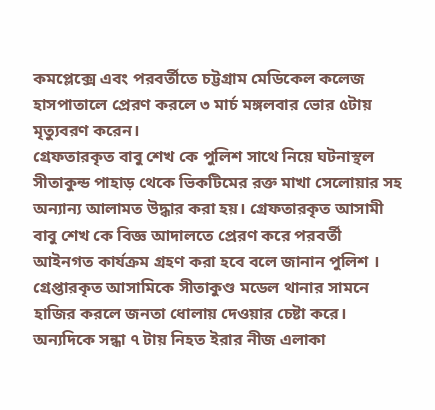কমপ্লেক্সে এবং পরবর্তীতে চট্টগ্রাম মেডিকেল কলেজ হাসপাতালে প্রেরণ করলে ৩ মার্চ মঙ্গলবার ভোর ৫টায় মৃত্যুবরণ করেন।
গ্রেফতারকৃত বাবু শেখ কে পুলিশ সাথে নিয়ে ঘটনাস্থল সীতাকুন্ড পাহাড় থেকে ভিকটিমের রক্ত মাখা সেলোয়ার সহ অন্যান্য আলামত উদ্ধার করা হয়। গ্রেফতারকৃত আসামী বাবু শেখ কে বিজ্ঞ আদালতে প্রেরণ করে পরবর্তী আইনগত কার্যক্রম গ্রহণ করা হবে বলে জানান পুলিশ ।
গ্রেপ্তারকৃত আসামিকে সীতাকুণ্ড মডেল থানার সামনে হাজির করলে জনতা ধোলায় দেওয়ার চেষ্টা করে। অন্যদিকে সন্ধা ৭ টায় নিহত ইরার নীজ এলাকা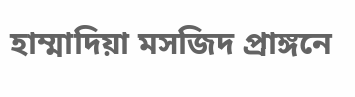হাম্মাদিয়া মসজিদ প্রাঙ্গনে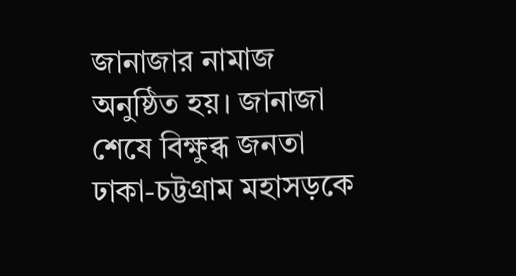জানাজার নামাজ অনুষ্ঠিত হয়। জানাজা শেষে বিক্ষুব্ধ জনতা ঢাকা-চট্টগ্রাম মহাসড়কে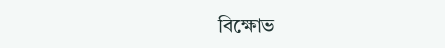বিক্ষোভ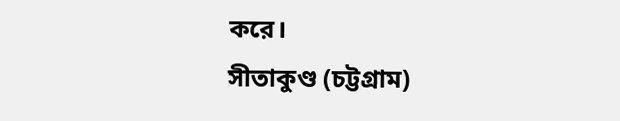করে।
সীতাকুণ্ড (চট্টগ্রাম)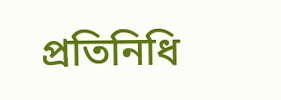প্রতিনিধি